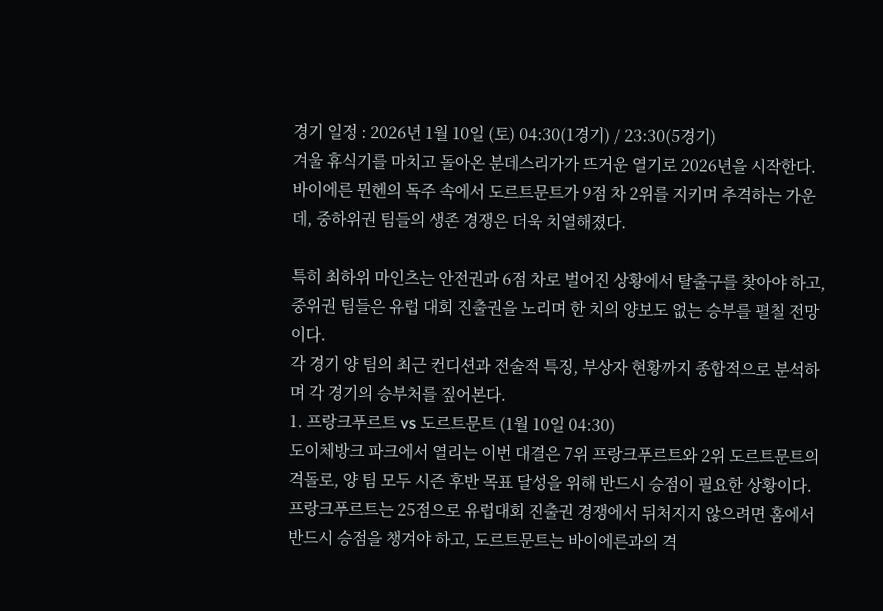경기 일정 : 2026년 1월 10일 (토) 04:30(1경기) / 23:30(5경기)
겨울 휴식기를 마치고 돌아온 분데스리가가 뜨거운 열기로 2026년을 시작한다.
바이에른 뮌헨의 독주 속에서 도르트문트가 9점 차 2위를 지키며 추격하는 가운데, 중하위권 팀들의 생존 경쟁은 더욱 치열해졌다.

특히 최하위 마인츠는 안전권과 6점 차로 벌어진 상황에서 탈출구를 찾아야 하고, 중위권 팀들은 유럽 대회 진출권을 노리며 한 치의 양보도 없는 승부를 펼칠 전망이다.
각 경기 양 팀의 최근 컨디션과 전술적 특징, 부상자 현황까지 종합적으로 분석하며 각 경기의 승부처를 짚어본다.
1. 프랑크푸르트 vs 도르트문트 (1월 10일 04:30)
도이체방크 파크에서 열리는 이번 대결은 7위 프랑크푸르트와 2위 도르트문트의 격돌로, 양 팀 모두 시즌 후반 목표 달성을 위해 반드시 승점이 필요한 상황이다.
프랑크푸르트는 25점으로 유럽대회 진출권 경쟁에서 뒤처지지 않으려면 홈에서 반드시 승점을 챙겨야 하고, 도르트문트는 바이에른과의 격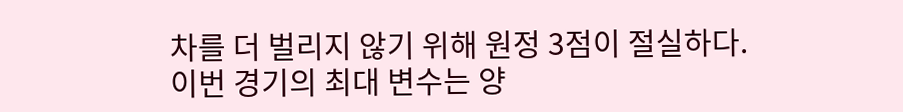차를 더 벌리지 않기 위해 원정 3점이 절실하다.
이번 경기의 최대 변수는 양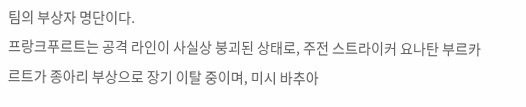팀의 부상자 명단이다.
프랑크푸르트는 공격 라인이 사실상 붕괴된 상태로, 주전 스트라이커 요나탄 부르카르트가 종아리 부상으로 장기 이탈 중이며, 미시 바추아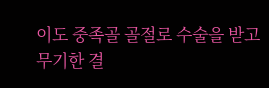이도 중족골 골절로 수술을 받고 무기한 결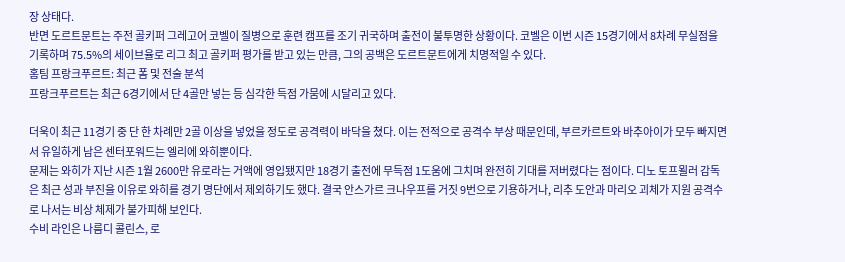장 상태다.
반면 도르트문트는 주전 골키퍼 그레고어 코벨이 질병으로 훈련 캠프를 조기 귀국하며 출전이 불투명한 상황이다. 코벨은 이번 시즌 15경기에서 8차례 무실점을 기록하며 75.5%의 세이브율로 리그 최고 골키퍼 평가를 받고 있는 만큼, 그의 공백은 도르트문트에게 치명적일 수 있다.
홈팀 프랑크푸르트: 최근 폼 및 전술 분석
프랑크푸르트는 최근 6경기에서 단 4골만 넣는 등 심각한 득점 가뭄에 시달리고 있다.

더욱이 최근 11경기 중 단 한 차례만 2골 이상을 넣었을 정도로 공격력이 바닥을 쳤다. 이는 전적으로 공격수 부상 때문인데, 부르카르트와 바추아이가 모두 빠지면서 유일하게 남은 센터포워드는 엘리에 와히뿐이다.
문제는 와히가 지난 시즌 1월 2600만 유로라는 거액에 영입됐지만 18경기 출전에 무득점 1도움에 그치며 완전히 기대를 저버렸다는 점이다. 디노 토프묄러 감독은 최근 성과 부진을 이유로 와히를 경기 명단에서 제외하기도 했다. 결국 안스가르 크나우프를 거짓 9번으로 기용하거나, 리추 도안과 마리오 괴체가 지원 공격수로 나서는 비상 체제가 불가피해 보인다.
수비 라인은 나름디 콜린스, 로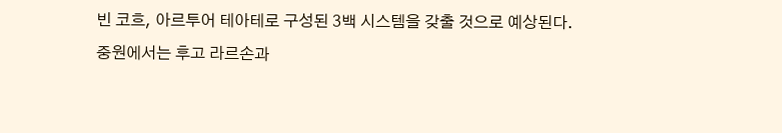빈 코흐, 아르투어 테아테로 구성된 3백 시스템을 갖출 것으로 예상된다.
중원에서는 후고 라르손과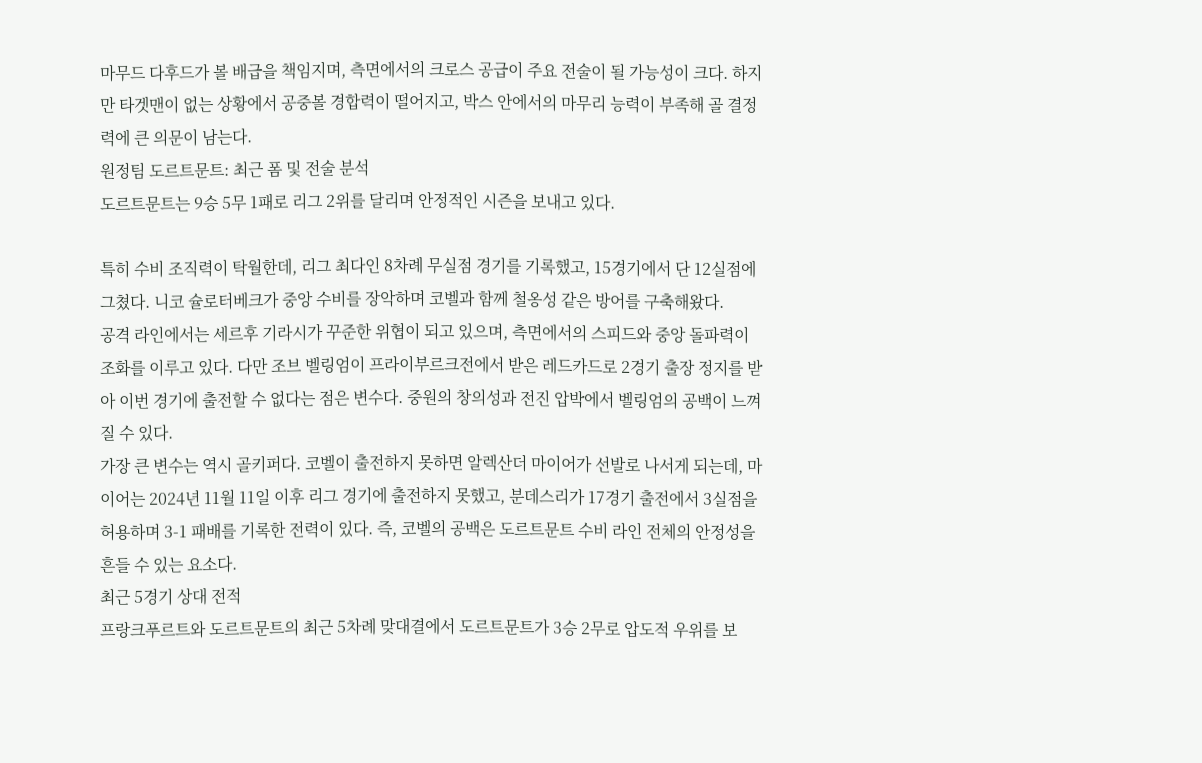마무드 다후드가 볼 배급을 책임지며, 측면에서의 크로스 공급이 주요 전술이 될 가능성이 크다. 하지만 타겟맨이 없는 상황에서 공중볼 경합력이 떨어지고, 박스 안에서의 마무리 능력이 부족해 골 결정력에 큰 의문이 남는다.
원정팀 도르트문트: 최근 폼 및 전술 분석
도르트문트는 9승 5무 1패로 리그 2위를 달리며 안정적인 시즌을 보내고 있다.

특히 수비 조직력이 탁월한데, 리그 최다인 8차례 무실점 경기를 기록했고, 15경기에서 단 12실점에 그쳤다. 니코 슐로터베크가 중앙 수비를 장악하며 코벨과 함께 철옹성 같은 방어를 구축해왔다.
공격 라인에서는 세르후 기라시가 꾸준한 위협이 되고 있으며, 측면에서의 스피드와 중앙 돌파력이 조화를 이루고 있다. 다만 조브 벨링엄이 프라이부르크전에서 받은 레드카드로 2경기 출장 정지를 받아 이번 경기에 출전할 수 없다는 점은 변수다. 중원의 창의성과 전진 압박에서 벨링엄의 공백이 느껴질 수 있다.
가장 큰 변수는 역시 골키퍼다. 코벨이 출전하지 못하면 알렉산더 마이어가 선발로 나서게 되는데, 마이어는 2024년 11월 11일 이후 리그 경기에 출전하지 못했고, 분데스리가 17경기 출전에서 3실점을 허용하며 3-1 패배를 기록한 전력이 있다. 즉, 코벨의 공백은 도르트문트 수비 라인 전체의 안정성을 흔들 수 있는 요소다.
최근 5경기 상대 전적
프랑크푸르트와 도르트문트의 최근 5차례 맞대결에서 도르트문트가 3승 2무로 압도적 우위를 보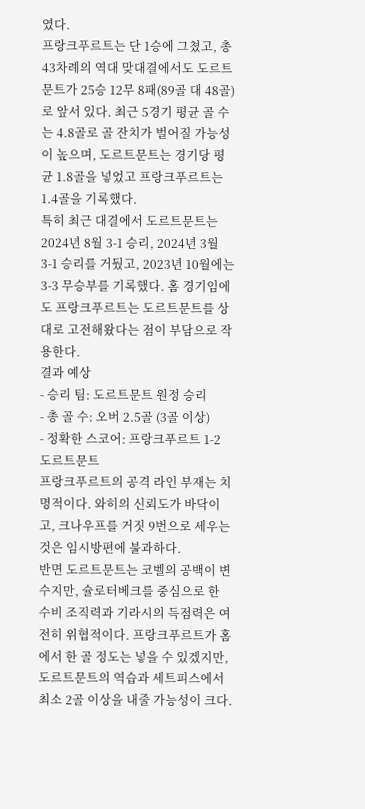였다.
프랑크푸르트는 단 1승에 그쳤고, 총 43차례의 역대 맞대결에서도 도르트문트가 25승 12무 8패(89골 대 48골)로 앞서 있다. 최근 5경기 평균 골 수는 4.8골로 골 잔치가 벌어질 가능성이 높으며, 도르트문트는 경기당 평균 1.8골을 넣었고 프랑크푸르트는 1.4골을 기록했다.
특히 최근 대결에서 도르트문트는 2024년 8월 3-1 승리, 2024년 3월 3-1 승리를 거뒀고, 2023년 10월에는 3-3 무승부를 기록했다. 홈 경기임에도 프랑크푸르트는 도르트문트를 상대로 고전해왔다는 점이 부담으로 작용한다.
결과 예상
- 승리 팀: 도르트문트 원정 승리
- 총 골 수: 오버 2.5골 (3골 이상)
- 정확한 스코어: 프랑크푸르트 1-2 도르트문트
프랑크푸르트의 공격 라인 부재는 치명적이다. 와히의 신뢰도가 바닥이고, 크나우프를 거짓 9번으로 세우는 것은 임시방편에 불과하다.
반면 도르트문트는 코벨의 공백이 변수지만, 슐로터베크를 중심으로 한 수비 조직력과 기라시의 득점력은 여전히 위협적이다. 프랑크푸르트가 홈에서 한 골 정도는 넣을 수 있겠지만, 도르트문트의 역습과 세트피스에서 최소 2골 이상을 내줄 가능성이 크다.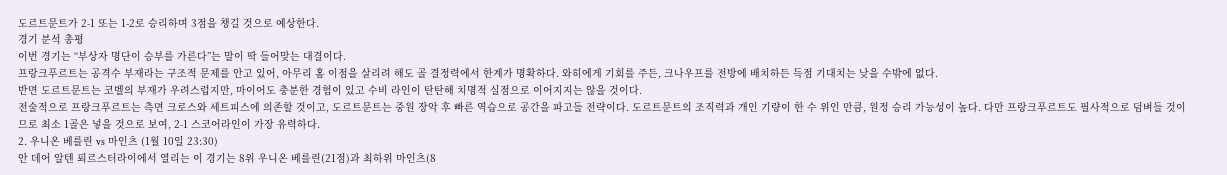도르트문트가 2-1 또는 1-2로 승리하며 3점을 챙길 것으로 예상한다.
경기 분석 총평
이번 경기는 “부상자 명단이 승부를 가른다”는 말이 딱 들어맞는 대결이다.
프랑크푸르트는 공격수 부재라는 구조적 문제를 안고 있어, 아무리 홈 이점을 살리려 해도 골 결정력에서 한계가 명확하다. 와히에게 기회를 주든, 크나우프를 전방에 배치하든 득점 기대치는 낮을 수밖에 없다.
반면 도르트문트는 코벨의 부재가 우려스럽지만, 마이어도 충분한 경험이 있고 수비 라인이 탄탄해 치명적 실점으로 이어지지는 않을 것이다.
전술적으로 프랑크푸르트는 측면 크로스와 세트피스에 의존할 것이고, 도르트문트는 중원 장악 후 빠른 역습으로 공간을 파고들 전략이다. 도르트문트의 조직력과 개인 기량이 한 수 위인 만큼, 원정 승리 가능성이 높다. 다만 프랑크푸르트도 필사적으로 덤벼들 것이므로 최소 1골은 넣을 것으로 보여, 2-1 스코어라인이 가장 유력하다.
2. 우니온 베를린 vs 마인츠 (1월 10일 23:30)
안 데어 알텐 푀르스터라이에서 열리는 이 경기는 8위 우니온 베를린(21점)과 최하위 마인츠(8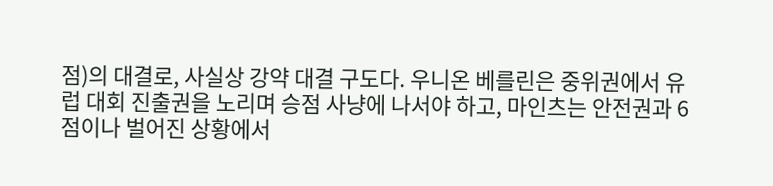점)의 대결로, 사실상 강약 대결 구도다. 우니온 베를린은 중위권에서 유럽 대회 진출권을 노리며 승점 사냥에 나서야 하고, 마인츠는 안전권과 6점이나 벌어진 상황에서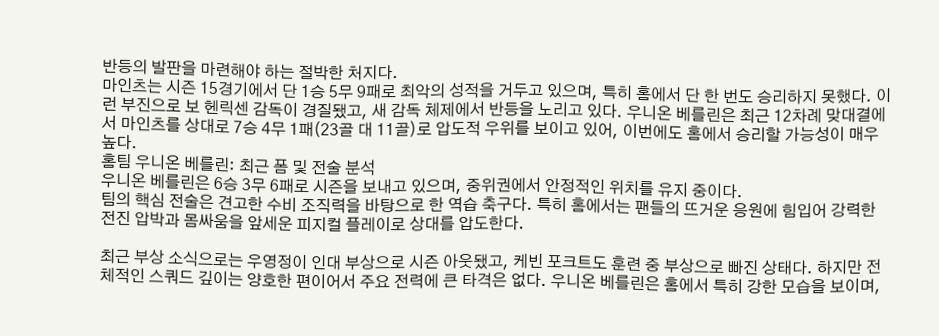반등의 발판을 마련해야 하는 절박한 처지다.
마인츠는 시즌 15경기에서 단 1승 5무 9패로 최악의 성적을 거두고 있으며, 특히 홈에서 단 한 번도 승리하지 못했다. 이런 부진으로 보 헨릭센 감독이 경질됐고, 새 감독 체제에서 반등을 노리고 있다. 우니온 베를린은 최근 12차례 맞대결에서 마인츠를 상대로 7승 4무 1패(23골 대 11골)로 압도적 우위를 보이고 있어, 이번에도 홈에서 승리할 가능성이 매우 높다.
홈팀 우니온 베를린: 최근 폼 및 전술 분석
우니온 베를린은 6승 3무 6패로 시즌을 보내고 있으며, 중위권에서 안정적인 위치를 유지 중이다.
팀의 핵심 전술은 견고한 수비 조직력을 바탕으로 한 역습 축구다. 특히 홈에서는 팬들의 뜨거운 응원에 힘입어 강력한 전진 압박과 몸싸움을 앞세운 피지컬 플레이로 상대를 압도한다.

최근 부상 소식으로는 우영정이 인대 부상으로 시즌 아웃됐고, 케빈 포크트도 훈련 중 부상으로 빠진 상태다. 하지만 전체적인 스쿼드 깊이는 양호한 편이어서 주요 전력에 큰 타격은 없다. 우니온 베를린은 홈에서 특히 강한 모습을 보이며,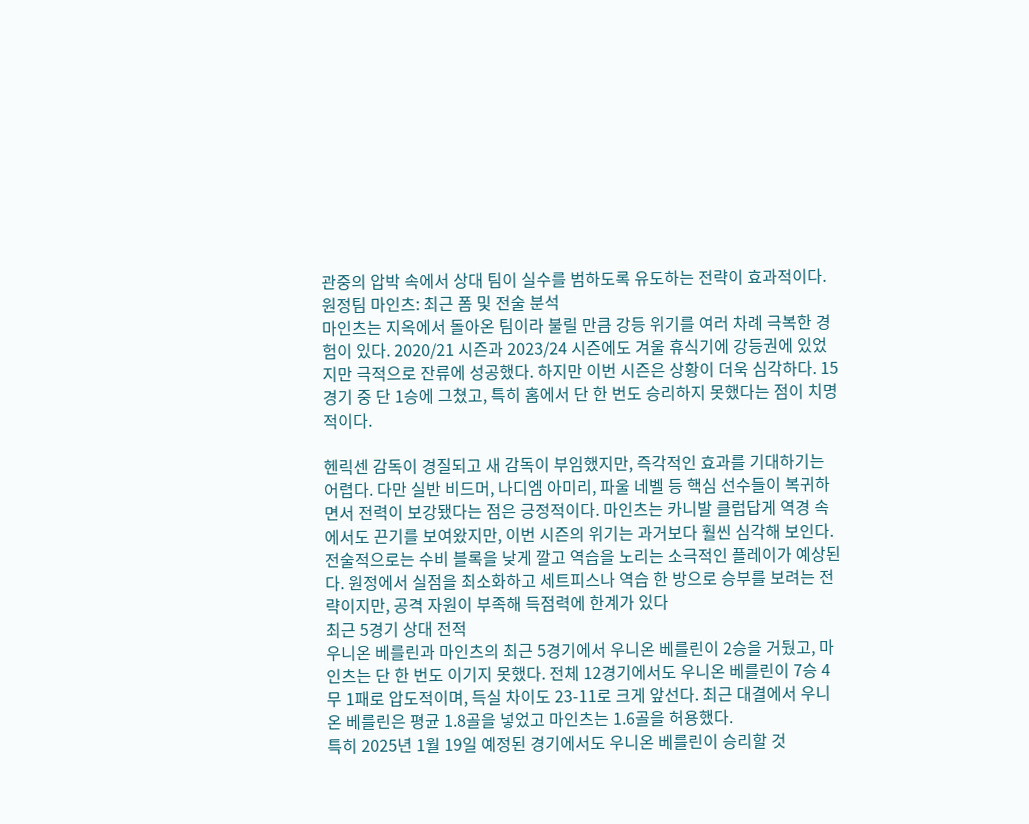관중의 압박 속에서 상대 팀이 실수를 범하도록 유도하는 전략이 효과적이다.
원정팀 마인츠: 최근 폼 및 전술 분석
마인츠는 지옥에서 돌아온 팀이라 불릴 만큼 강등 위기를 여러 차례 극복한 경험이 있다. 2020/21 시즌과 2023/24 시즌에도 겨울 휴식기에 강등권에 있었지만 극적으로 잔류에 성공했다. 하지만 이번 시즌은 상황이 더욱 심각하다. 15경기 중 단 1승에 그쳤고, 특히 홈에서 단 한 번도 승리하지 못했다는 점이 치명적이다.

헨릭센 감독이 경질되고 새 감독이 부임했지만, 즉각적인 효과를 기대하기는 어렵다. 다만 실반 비드머, 나디엠 아미리, 파울 네벨 등 핵심 선수들이 복귀하면서 전력이 보강됐다는 점은 긍정적이다. 마인츠는 카니발 클럽답게 역경 속에서도 끈기를 보여왔지만, 이번 시즌의 위기는 과거보다 훨씬 심각해 보인다.
전술적으로는 수비 블록을 낮게 깔고 역습을 노리는 소극적인 플레이가 예상된다. 원정에서 실점을 최소화하고 세트피스나 역습 한 방으로 승부를 보려는 전략이지만, 공격 자원이 부족해 득점력에 한계가 있다
최근 5경기 상대 전적
우니온 베를린과 마인츠의 최근 5경기에서 우니온 베를린이 2승을 거뒀고, 마인츠는 단 한 번도 이기지 못했다. 전체 12경기에서도 우니온 베를린이 7승 4무 1패로 압도적이며, 득실 차이도 23-11로 크게 앞선다. 최근 대결에서 우니온 베를린은 평균 1.8골을 넣었고 마인츠는 1.6골을 허용했다.
특히 2025년 1월 19일 예정된 경기에서도 우니온 베를린이 승리할 것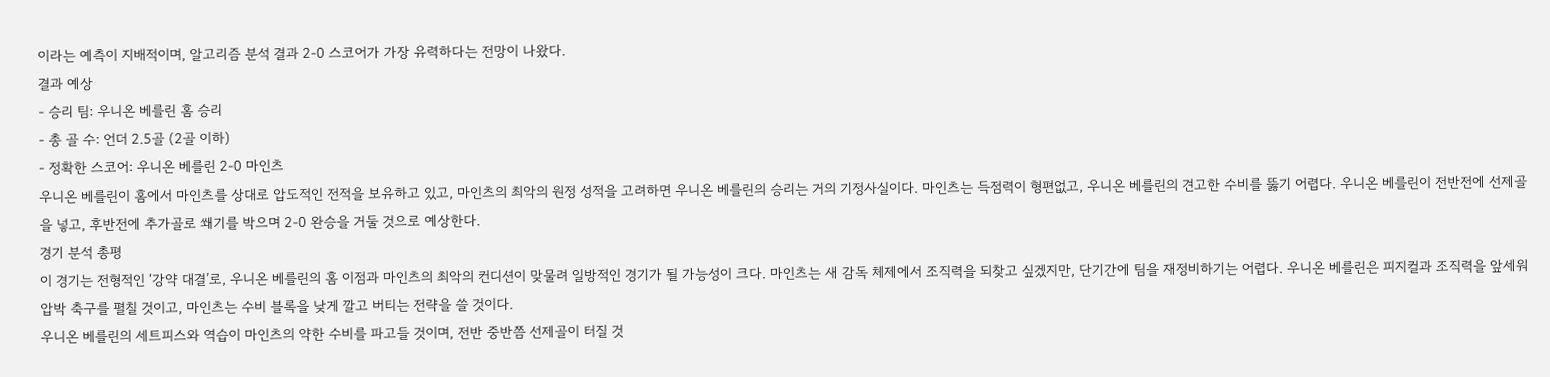이라는 예측이 지배적이며, 알고리즘 분석 결과 2-0 스코어가 가장 유력하다는 전망이 나왔다.
결과 예상
- 승리 팀: 우니온 베를린 홈 승리
- 총 골 수: 언더 2.5골 (2골 이하)
- 정확한 스코어: 우니온 베를린 2-0 마인츠
우니온 베를린이 홈에서 마인츠를 상대로 압도적인 전적을 보유하고 있고, 마인츠의 최악의 원정 성적을 고려하면 우니온 베를린의 승리는 거의 기정사실이다. 마인츠는 득점력이 형편없고, 우니온 베를린의 견고한 수비를 뚫기 어렵다. 우니온 베를린이 전반전에 선제골을 넣고, 후반전에 추가골로 쐐기를 박으며 2-0 완승을 거둘 것으로 예상한다.
경기 분석 총평
이 경기는 전형적인 ‘강약 대결’로, 우니온 베를린의 홈 이점과 마인츠의 최악의 컨디션이 맞물려 일방적인 경기가 될 가능성이 크다. 마인츠는 새 감독 체제에서 조직력을 되찾고 싶겠지만, 단기간에 팀을 재정비하기는 어렵다. 우니온 베를린은 피지컬과 조직력을 앞세워 압박 축구를 펼칠 것이고, 마인츠는 수비 블록을 낮게 깔고 버티는 전략을 쓸 것이다.
우니온 베를린의 세트피스와 역습이 마인츠의 약한 수비를 파고들 것이며, 전반 중반쯤 선제골이 터질 것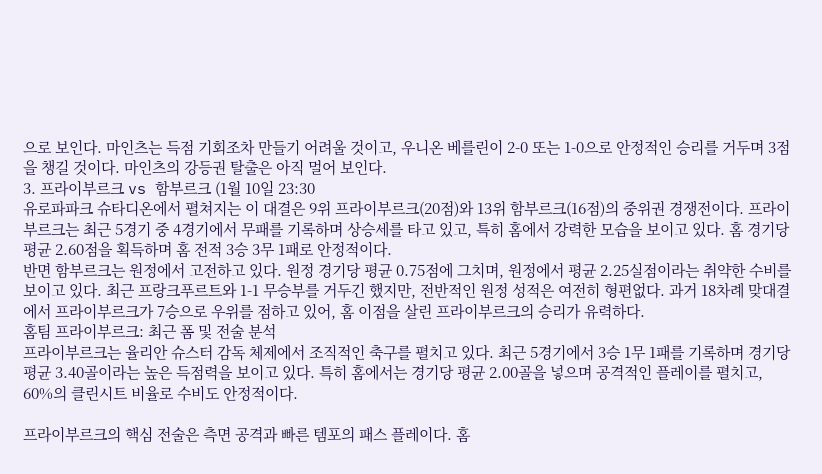으로 보인다. 마인츠는 득점 기회조차 만들기 어려울 것이고, 우니온 베를린이 2-0 또는 1-0으로 안정적인 승리를 거두며 3점을 챙길 것이다. 마인츠의 강등권 탈출은 아직 멀어 보인다.
3. 프라이부르크 vs 함부르크 (1월 10일 23:30
유로파파크 슈타디온에서 펼쳐지는 이 대결은 9위 프라이부르크(20점)와 13위 함부르크(16점)의 중위권 경쟁전이다. 프라이부르크는 최근 5경기 중 4경기에서 무패를 기록하며 상승세를 타고 있고, 특히 홈에서 강력한 모습을 보이고 있다. 홈 경기당 평균 2.60점을 획득하며 홈 전적 3승 3무 1패로 안정적이다.
반면 함부르크는 원정에서 고전하고 있다. 원정 경기당 평균 0.75점에 그치며, 원정에서 평균 2.25실점이라는 취약한 수비를 보이고 있다. 최근 프랑크푸르트와 1-1 무승부를 거두긴 했지만, 전반적인 원정 성적은 여전히 형편없다. 과거 18차례 맞대결에서 프라이부르크가 7승으로 우위를 점하고 있어, 홈 이점을 살린 프라이부르크의 승리가 유력하다.
홈팀 프라이부르크: 최근 폼 및 전술 분석
프라이부르크는 율리안 슈스터 감독 체제에서 조직적인 축구를 펼치고 있다. 최근 5경기에서 3승 1무 1패를 기록하며 경기당 평균 3.40골이라는 높은 득점력을 보이고 있다. 특히 홈에서는 경기당 평균 2.00골을 넣으며 공격적인 플레이를 펼치고, 60%의 클린시트 비율로 수비도 안정적이다.

프라이부르크의 핵심 전술은 측면 공격과 빠른 템포의 패스 플레이다. 홈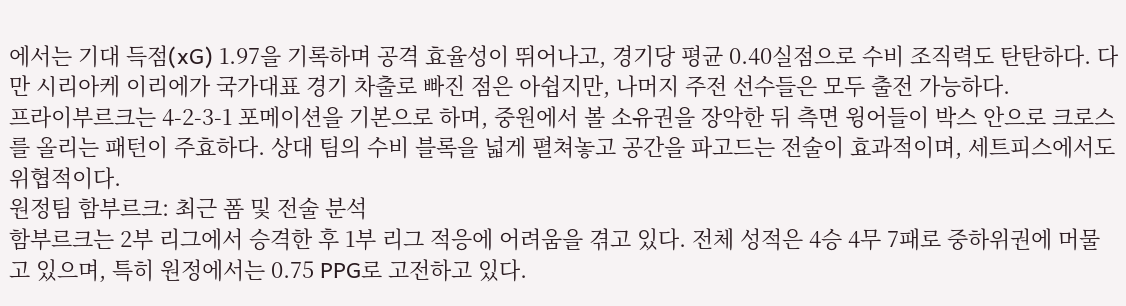에서는 기대 득점(xG) 1.97을 기록하며 공격 효율성이 뛰어나고, 경기당 평균 0.40실점으로 수비 조직력도 탄탄하다. 다만 시리아케 이리에가 국가대표 경기 차출로 빠진 점은 아쉽지만, 나머지 주전 선수들은 모두 출전 가능하다.
프라이부르크는 4-2-3-1 포메이션을 기본으로 하며, 중원에서 볼 소유권을 장악한 뒤 측면 윙어들이 박스 안으로 크로스를 올리는 패턴이 주효하다. 상대 팀의 수비 블록을 넓게 펼쳐놓고 공간을 파고드는 전술이 효과적이며, 세트피스에서도 위협적이다.
원정팀 함부르크: 최근 폼 및 전술 분석
함부르크는 2부 리그에서 승격한 후 1부 리그 적응에 어려움을 겪고 있다. 전체 성적은 4승 4무 7패로 중하위권에 머물고 있으며, 특히 원정에서는 0.75 PPG로 고전하고 있다.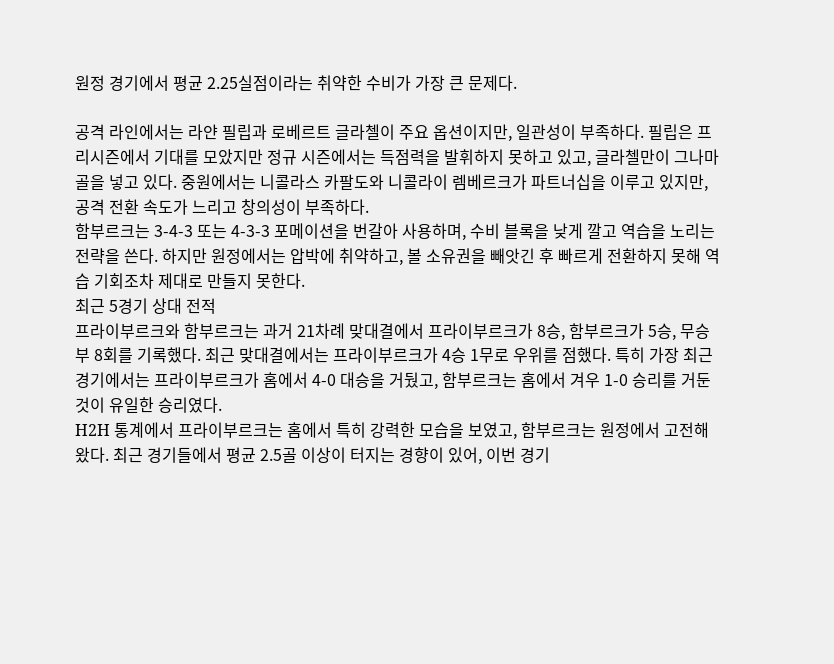원정 경기에서 평균 2.25실점이라는 취약한 수비가 가장 큰 문제다.

공격 라인에서는 라얀 필립과 로베르트 글라첼이 주요 옵션이지만, 일관성이 부족하다. 필립은 프리시즌에서 기대를 모았지만 정규 시즌에서는 득점력을 발휘하지 못하고 있고, 글라첼만이 그나마 골을 넣고 있다. 중원에서는 니콜라스 카팔도와 니콜라이 렘베르크가 파트너십을 이루고 있지만, 공격 전환 속도가 느리고 창의성이 부족하다.
함부르크는 3-4-3 또는 4-3-3 포메이션을 번갈아 사용하며, 수비 블록을 낮게 깔고 역습을 노리는 전략을 쓴다. 하지만 원정에서는 압박에 취약하고, 볼 소유권을 빼앗긴 후 빠르게 전환하지 못해 역습 기회조차 제대로 만들지 못한다.
최근 5경기 상대 전적
프라이부르크와 함부르크는 과거 21차례 맞대결에서 프라이부르크가 8승, 함부르크가 5승, 무승부 8회를 기록했다. 최근 맞대결에서는 프라이부르크가 4승 1무로 우위를 점했다. 특히 가장 최근 경기에서는 프라이부르크가 홈에서 4-0 대승을 거뒀고, 함부르크는 홈에서 겨우 1-0 승리를 거둔 것이 유일한 승리였다.
H2H 통계에서 프라이부르크는 홈에서 특히 강력한 모습을 보였고, 함부르크는 원정에서 고전해왔다. 최근 경기들에서 평균 2.5골 이상이 터지는 경향이 있어, 이번 경기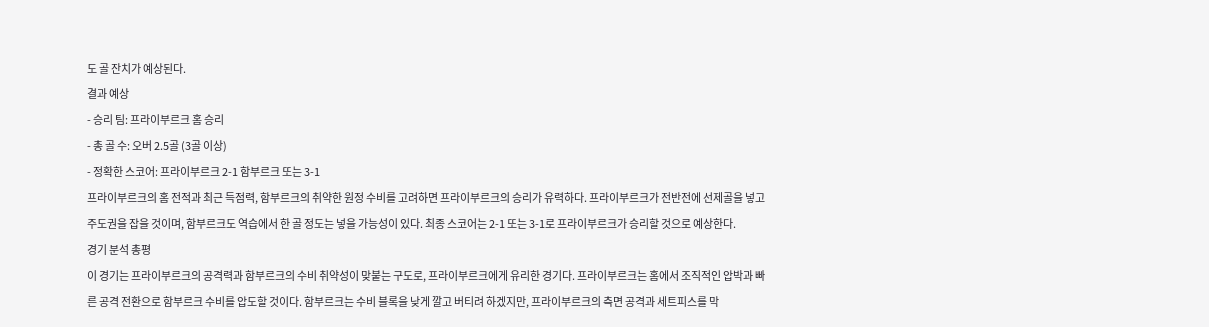도 골 잔치가 예상된다.
결과 예상
- 승리 팀: 프라이부르크 홈 승리
- 총 골 수: 오버 2.5골 (3골 이상)
- 정확한 스코어: 프라이부르크 2-1 함부르크 또는 3-1
프라이부르크의 홈 전적과 최근 득점력, 함부르크의 취약한 원정 수비를 고려하면 프라이부르크의 승리가 유력하다. 프라이부르크가 전반전에 선제골을 넣고 주도권을 잡을 것이며, 함부르크도 역습에서 한 골 정도는 넣을 가능성이 있다. 최종 스코어는 2-1 또는 3-1로 프라이부르크가 승리할 것으로 예상한다.
경기 분석 총평
이 경기는 프라이부르크의 공격력과 함부르크의 수비 취약성이 맞붙는 구도로, 프라이부르크에게 유리한 경기다. 프라이부르크는 홈에서 조직적인 압박과 빠른 공격 전환으로 함부르크 수비를 압도할 것이다. 함부르크는 수비 블록을 낮게 깔고 버티려 하겠지만, 프라이부르크의 측면 공격과 세트피스를 막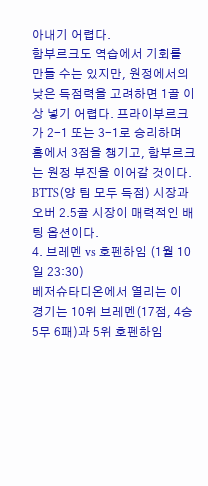아내기 어렵다.
함부르크도 역습에서 기회를 만들 수는 있지만, 원정에서의 낮은 득점력을 고려하면 1골 이상 넣기 어렵다. 프라이부르크가 2-1 또는 3-1로 승리하며 홈에서 3점을 챙기고, 함부르크는 원정 부진을 이어갈 것이다. BTTS(양 팀 모두 득점) 시장과 오버 2.5골 시장이 매력적인 배팅 옵션이다.
4. 브레멘 vs 호펜하임 (1월 10일 23:30)
베저슈타디온에서 열리는 이 경기는 10위 브레멘(17점, 4승 5무 6패)과 5위 호펜하임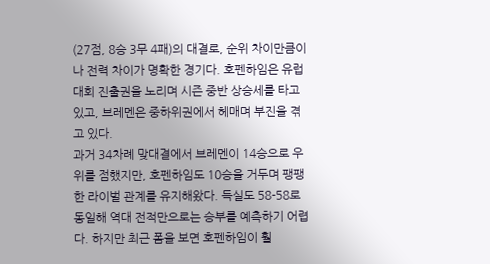(27점, 8승 3무 4패)의 대결로, 순위 차이만큼이나 전력 차이가 명확한 경기다. 호펜하임은 유럽 대회 진출권을 노리며 시즌 중반 상승세를 타고 있고, 브레멘은 중하위권에서 헤매며 부진을 겪고 있다.
과거 34차례 맞대결에서 브레멘이 14승으로 우위를 점했지만, 호펜하임도 10승을 거두며 팽팽한 라이벌 관계를 유지해왔다. 득실도 58-58로 동일해 역대 전적만으로는 승부를 예측하기 어렵다. 하지만 최근 폼을 보면 호펜하임이 훨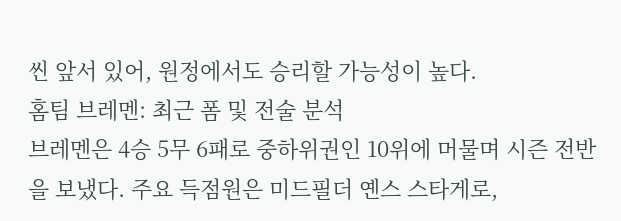씬 앞서 있어, 원정에서도 승리할 가능성이 높다.
홈팀 브레멘: 최근 폼 및 전술 분석
브레멘은 4승 5무 6패로 중하위권인 10위에 머물며 시즌 전반을 보냈다. 주요 득점원은 미드필더 옌스 스타게로,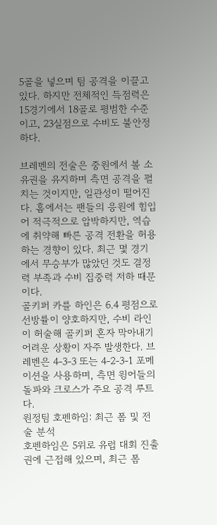5골을 넣으며 팀 공격을 이끌고 있다. 하지만 전체적인 득점력은 15경기에서 18골로 평범한 수준이고, 23실점으로 수비도 불안정하다.

브레멘의 전술은 중원에서 볼 소유권을 유지하며 측면 공격을 펼치는 것이지만, 일관성이 떨어진다. 홈에서는 팬들의 응원에 힘입어 적극적으로 압박하지만, 역습에 취약해 빠른 공격 전환을 허용하는 경향이 있다. 최근 몇 경기에서 무승부가 많았던 것도 결정력 부족과 수비 집중력 저하 때문이다.
골키퍼 카를 하인은 6.4 평점으로 선방률이 양호하지만, 수비 라인이 허술해 골키퍼 혼자 막아내기 어려운 상황이 자주 발생한다. 브레멘은 4-3-3 또는 4-2-3-1 포메이션을 사용하며, 측면 윙어들의 돌파와 크로스가 주요 공격 루트다.
원정팀 호펜하임: 최근 폼 및 전술 분석
호펜하임은 5위로 유럽 대회 진출권에 근접해 있으며, 최근 폼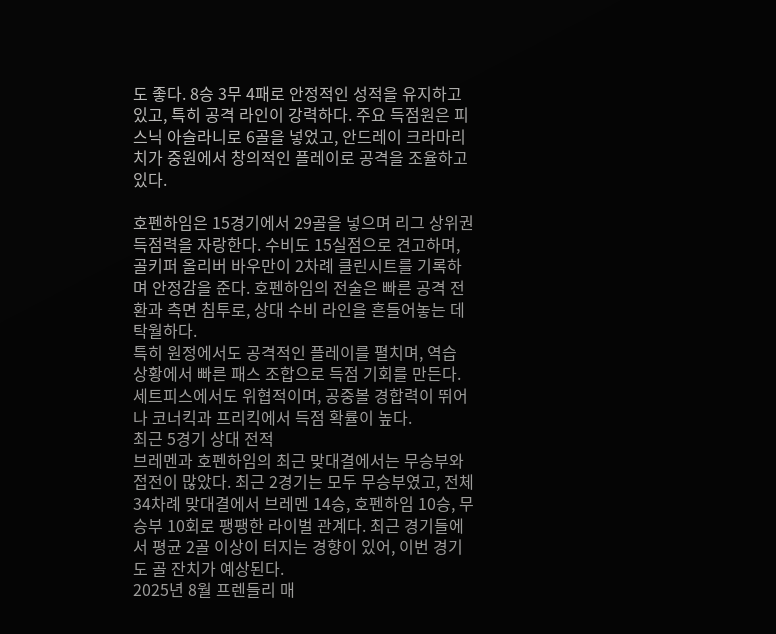도 좋다. 8승 3무 4패로 안정적인 성적을 유지하고 있고, 특히 공격 라인이 강력하다. 주요 득점원은 피스닉 아슬라니로 6골을 넣었고, 안드레이 크라마리치가 중원에서 창의적인 플레이로 공격을 조율하고 있다.

호펜하임은 15경기에서 29골을 넣으며 리그 상위권 득점력을 자랑한다. 수비도 15실점으로 견고하며, 골키퍼 올리버 바우만이 2차례 클린시트를 기록하며 안정감을 준다. 호펜하임의 전술은 빠른 공격 전환과 측면 침투로, 상대 수비 라인을 흔들어놓는 데 탁월하다.
특히 원정에서도 공격적인 플레이를 펼치며, 역습 상황에서 빠른 패스 조합으로 득점 기회를 만든다. 세트피스에서도 위협적이며, 공중볼 경합력이 뛰어나 코너킥과 프리킥에서 득점 확률이 높다.
최근 5경기 상대 전적
브레멘과 호펜하임의 최근 맞대결에서는 무승부와 접전이 많았다. 최근 2경기는 모두 무승부였고, 전체 34차례 맞대결에서 브레멘 14승, 호펜하임 10승, 무승부 10회로 팽팽한 라이벌 관계다. 최근 경기들에서 평균 2골 이상이 터지는 경향이 있어, 이번 경기도 골 잔치가 예상된다.
2025년 8월 프렌들리 매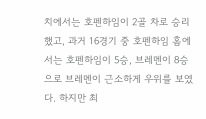치에서는 호펜하임이 2골 차로 승리했고, 과거 16경기 중 호펜하임 홈에서는 호펜하임이 5승, 브레멘이 8승으로 브레멘이 근소하게 우위를 보였다. 하지만 최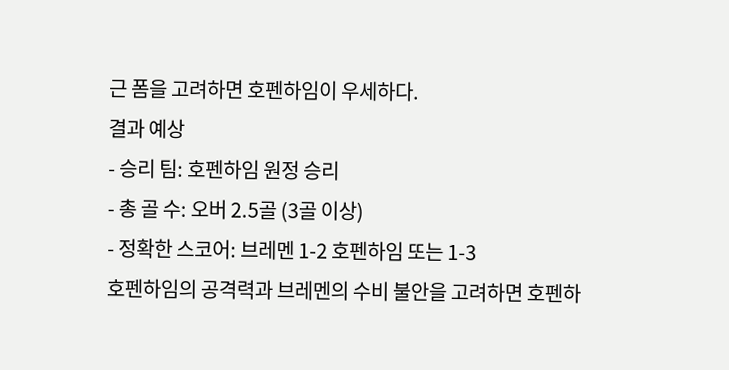근 폼을 고려하면 호펜하임이 우세하다.
결과 예상
- 승리 팀: 호펜하임 원정 승리
- 총 골 수: 오버 2.5골 (3골 이상)
- 정확한 스코어: 브레멘 1-2 호펜하임 또는 1-3
호펜하임의 공격력과 브레멘의 수비 불안을 고려하면 호펜하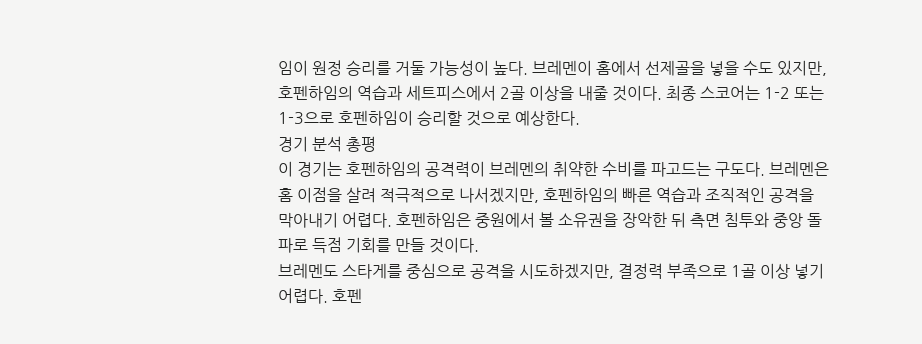임이 원정 승리를 거둘 가능성이 높다. 브레멘이 홈에서 선제골을 넣을 수도 있지만, 호펜하임의 역습과 세트피스에서 2골 이상을 내줄 것이다. 최종 스코어는 1-2 또는 1-3으로 호펜하임이 승리할 것으로 예상한다.
경기 분석 총평
이 경기는 호펜하임의 공격력이 브레멘의 취약한 수비를 파고드는 구도다. 브레멘은 홈 이점을 살려 적극적으로 나서겠지만, 호펜하임의 빠른 역습과 조직적인 공격을 막아내기 어렵다. 호펜하임은 중원에서 볼 소유권을 장악한 뒤 측면 침투와 중앙 돌파로 득점 기회를 만들 것이다.
브레멘도 스타게를 중심으로 공격을 시도하겠지만, 결정력 부족으로 1골 이상 넣기 어렵다. 호펜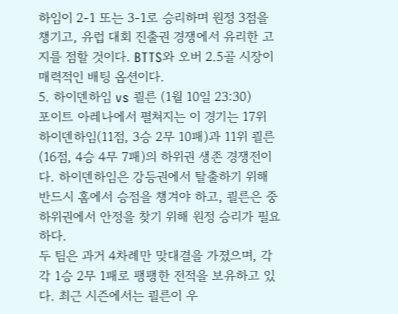하임이 2-1 또는 3-1로 승리하며 원정 3점을 챙기고, 유럽 대회 진출권 경쟁에서 유리한 고지를 점할 것이다. BTTS와 오버 2.5골 시장이 매력적인 배팅 옵션이다.
5. 하이덴하임 vs 쾰른 (1월 10일 23:30)
포이트 아레나에서 펼쳐지는 이 경기는 17위 하이덴하임(11점, 3승 2무 10패)과 11위 쾰른(16점, 4승 4무 7패)의 하위권 생존 경쟁전이다. 하이덴하임은 강등권에서 탈출하기 위해 반드시 홈에서 승점을 챙겨야 하고, 쾰른은 중하위권에서 안정을 찾기 위해 원정 승리가 필요하다.
두 팀은 과거 4차례만 맞대결을 가졌으며, 각각 1승 2무 1패로 팽팽한 전적을 보유하고 있다. 최근 시즌에서는 쾰른이 우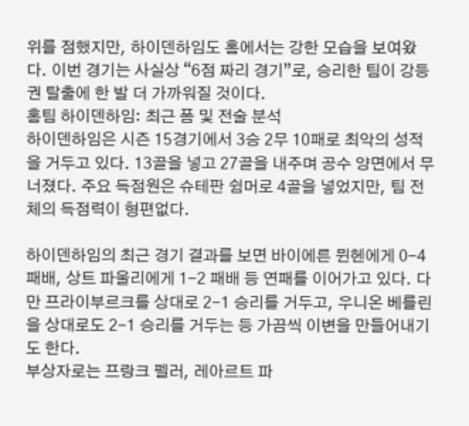위를 점했지만, 하이덴하임도 홈에서는 강한 모습을 보여왔다. 이번 경기는 사실상 “6점 짜리 경기”로, 승리한 팀이 강등권 탈출에 한 발 더 가까워질 것이다.
홈팀 하이덴하임: 최근 폼 및 전술 분석
하이덴하임은 시즌 15경기에서 3승 2무 10패로 최악의 성적을 거두고 있다. 13골을 넣고 27골을 내주며 공수 양면에서 무너졌다. 주요 득점원은 슈테판 쉼머로 4골을 넣었지만, 팀 전체의 득점력이 형편없다.

하이덴하임의 최근 경기 결과를 보면 바이에른 뮌헨에게 0-4 패배, 상트 파울리에게 1-2 패배 등 연패를 이어가고 있다. 다만 프라이부르크를 상대로 2-1 승리를 거두고, 우니온 베를린을 상대로도 2-1 승리를 거두는 등 가끔씩 이변을 만들어내기도 한다.
부상자로는 프랑크 펠러, 레아르트 파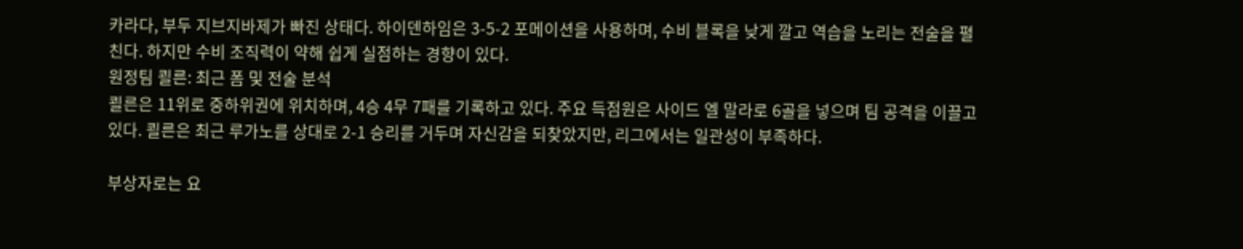카라다, 부두 지브지바제가 빠진 상태다. 하이덴하임은 3-5-2 포메이션을 사용하며, 수비 블록을 낮게 깔고 역습을 노리는 전술을 펼친다. 하지만 수비 조직력이 약해 쉽게 실점하는 경향이 있다.
원정팀 쾰른: 최근 폼 및 전술 분석
쾰른은 11위로 중하위권에 위치하며, 4승 4무 7패를 기록하고 있다. 주요 득점원은 사이드 엘 말라로 6골을 넣으며 팀 공격을 이끌고 있다. 쾰른은 최근 루가노를 상대로 2-1 승리를 거두며 자신감을 되찾았지만, 리그에서는 일관성이 부족하다.

부상자로는 요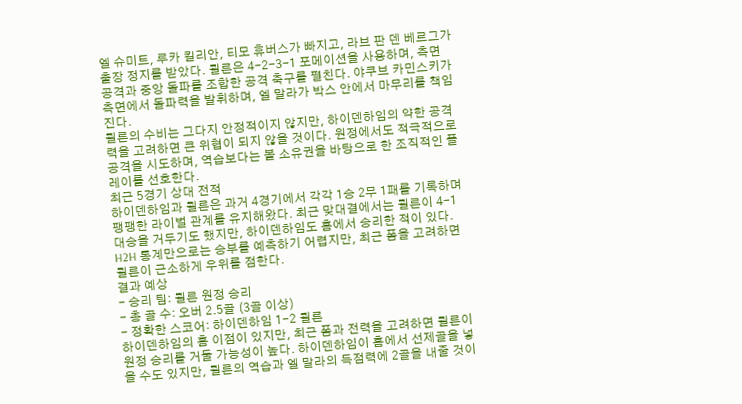엘 슈미트, 루카 킬리안, 티모 휴버스가 빠지고, 라브 판 덴 베르그가 출장 정지를 받았다. 쾰른은 4-2-3-1 포메이션을 사용하며, 측면 공격과 중앙 돌파를 조합한 공격 축구를 펼친다. 야쿠브 카민스키가 측면에서 돌파력을 발휘하며, 엘 말라가 박스 안에서 마무리를 책임진다.
쾰른의 수비는 그다지 안정적이지 않지만, 하이덴하임의 약한 공격력을 고려하면 큰 위협이 되지 않을 것이다. 원정에서도 적극적으로 공격을 시도하며, 역습보다는 볼 소유권을 바탕으로 한 조직적인 플레이를 선호한다.
최근 5경기 상대 전적
하이덴하임과 쾰른은 과거 4경기에서 각각 1승 2무 1패를 기록하며 팽팽한 라이벌 관계를 유지해왔다. 최근 맞대결에서는 쾰른이 4-1 대승을 거두기도 했지만, 하이덴하임도 홈에서 승리한 적이 있다. H2H 통계만으로는 승부를 예측하기 어렵지만, 최근 폼을 고려하면 쾰른이 근소하게 우위를 점한다.
결과 예상
- 승리 팀: 쾰른 원정 승리
- 총 골 수: 오버 2.5골 (3골 이상)
- 정확한 스코어: 하이덴하임 1-2 쾰른
하이덴하임의 홈 이점이 있지만, 최근 폼과 전력을 고려하면 쾰른이 원정 승리를 거둘 가능성이 높다. 하이덴하임이 홈에서 선제골을 넣을 수도 있지만, 쾰른의 역습과 엘 말라의 득점력에 2골을 내줄 것이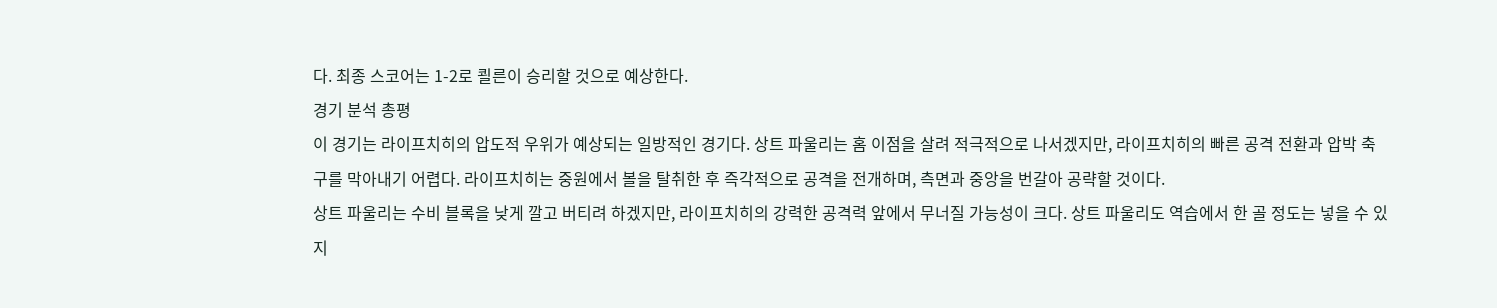다. 최종 스코어는 1-2로 쾰른이 승리할 것으로 예상한다.
경기 분석 총평
이 경기는 라이프치히의 압도적 우위가 예상되는 일방적인 경기다. 상트 파울리는 홈 이점을 살려 적극적으로 나서겠지만, 라이프치히의 빠른 공격 전환과 압박 축구를 막아내기 어렵다. 라이프치히는 중원에서 볼을 탈취한 후 즉각적으로 공격을 전개하며, 측면과 중앙을 번갈아 공략할 것이다.
상트 파울리는 수비 블록을 낮게 깔고 버티려 하겠지만, 라이프치히의 강력한 공격력 앞에서 무너질 가능성이 크다. 상트 파울리도 역습에서 한 골 정도는 넣을 수 있지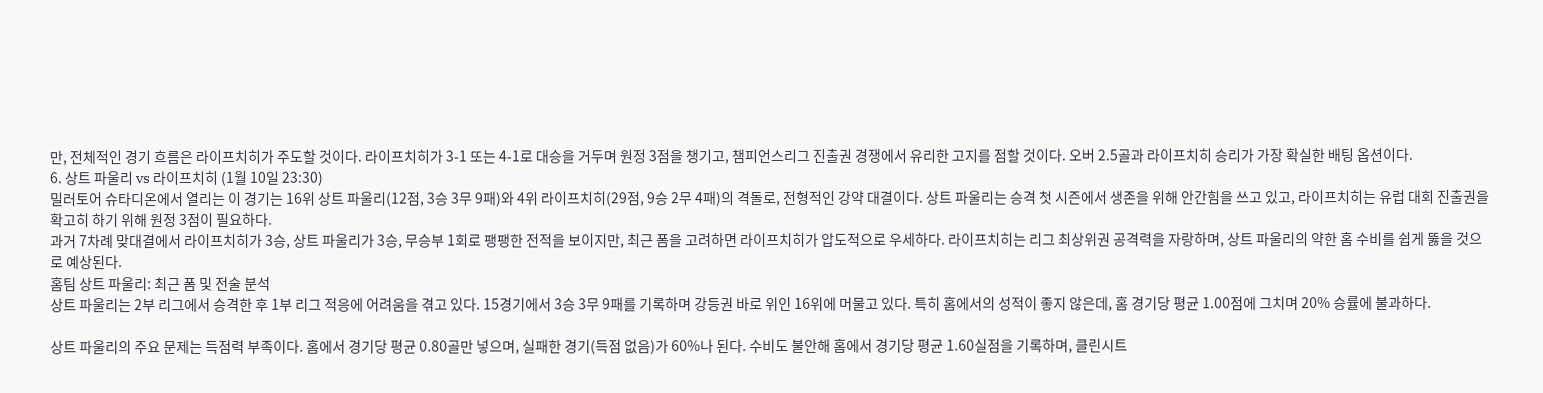만, 전체적인 경기 흐름은 라이프치히가 주도할 것이다. 라이프치히가 3-1 또는 4-1로 대승을 거두며 원정 3점을 챙기고, 챔피언스리그 진출권 경쟁에서 유리한 고지를 점할 것이다. 오버 2.5골과 라이프치히 승리가 가장 확실한 배팅 옵션이다.
6. 상트 파울리 vs 라이프치히 (1월 10일 23:30)
밀러토어 슈타디온에서 열리는 이 경기는 16위 상트 파울리(12점, 3승 3무 9패)와 4위 라이프치히(29점, 9승 2무 4패)의 격돌로, 전형적인 강약 대결이다. 상트 파울리는 승격 첫 시즌에서 생존을 위해 안간힘을 쓰고 있고, 라이프치히는 유럽 대회 진출권을 확고히 하기 위해 원정 3점이 필요하다.
과거 7차례 맞대결에서 라이프치히가 3승, 상트 파울리가 3승, 무승부 1회로 팽팽한 전적을 보이지만, 최근 폼을 고려하면 라이프치히가 압도적으로 우세하다. 라이프치히는 리그 최상위권 공격력을 자랑하며, 상트 파울리의 약한 홈 수비를 쉽게 뚫을 것으로 예상된다.
홈팀 상트 파울리: 최근 폼 및 전술 분석
상트 파울리는 2부 리그에서 승격한 후 1부 리그 적응에 어려움을 겪고 있다. 15경기에서 3승 3무 9패를 기록하며 강등권 바로 위인 16위에 머물고 있다. 특히 홈에서의 성적이 좋지 않은데, 홈 경기당 평균 1.00점에 그치며 20% 승률에 불과하다.

상트 파울리의 주요 문제는 득점력 부족이다. 홈에서 경기당 평균 0.80골만 넣으며, 실패한 경기(득점 없음)가 60%나 된다. 수비도 불안해 홈에서 경기당 평균 1.60실점을 기록하며, 클린시트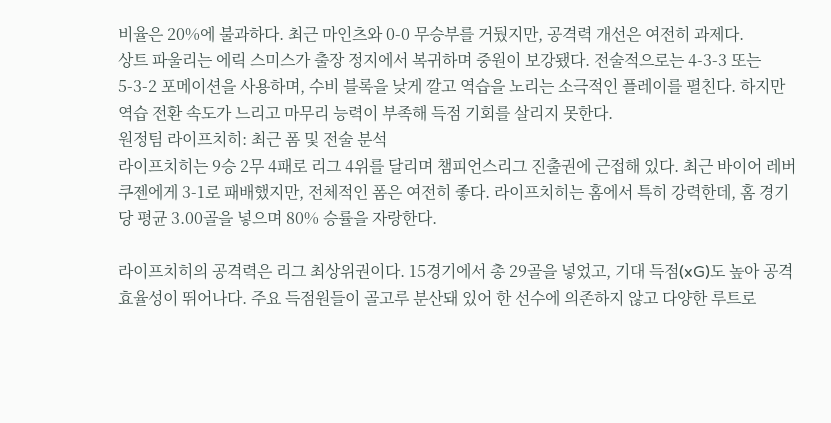비율은 20%에 불과하다. 최근 마인츠와 0-0 무승부를 거뒀지만, 공격력 개선은 여전히 과제다.
상트 파울리는 에릭 스미스가 출장 정지에서 복귀하며 중원이 보강됐다. 전술적으로는 4-3-3 또는 5-3-2 포메이션을 사용하며, 수비 블록을 낮게 깔고 역습을 노리는 소극적인 플레이를 펼친다. 하지만 역습 전환 속도가 느리고 마무리 능력이 부족해 득점 기회를 살리지 못한다.
원정팀 라이프치히: 최근 폼 및 전술 분석
라이프치히는 9승 2무 4패로 리그 4위를 달리며 챔피언스리그 진출권에 근접해 있다. 최근 바이어 레버쿠젠에게 3-1로 패배했지만, 전체적인 폼은 여전히 좋다. 라이프치히는 홈에서 특히 강력한데, 홈 경기당 평균 3.00골을 넣으며 80% 승률을 자랑한다.

라이프치히의 공격력은 리그 최상위권이다. 15경기에서 총 29골을 넣었고, 기대 득점(xG)도 높아 공격 효율성이 뛰어나다. 주요 득점원들이 골고루 분산돼 있어 한 선수에 의존하지 않고 다양한 루트로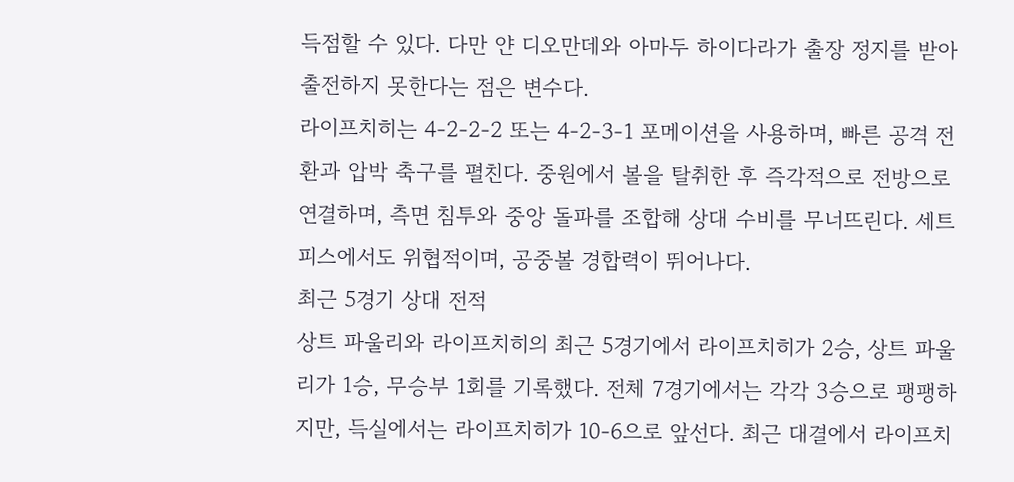득점할 수 있다. 다만 얀 디오만데와 아마두 하이다라가 출장 정지를 받아 출전하지 못한다는 점은 변수다.
라이프치히는 4-2-2-2 또는 4-2-3-1 포메이션을 사용하며, 빠른 공격 전환과 압박 축구를 펼친다. 중원에서 볼을 탈취한 후 즉각적으로 전방으로 연결하며, 측면 침투와 중앙 돌파를 조합해 상대 수비를 무너뜨린다. 세트피스에서도 위협적이며, 공중볼 경합력이 뛰어나다.
최근 5경기 상대 전적
상트 파울리와 라이프치히의 최근 5경기에서 라이프치히가 2승, 상트 파울리가 1승, 무승부 1회를 기록했다. 전체 7경기에서는 각각 3승으로 팽팽하지만, 득실에서는 라이프치히가 10-6으로 앞선다. 최근 대결에서 라이프치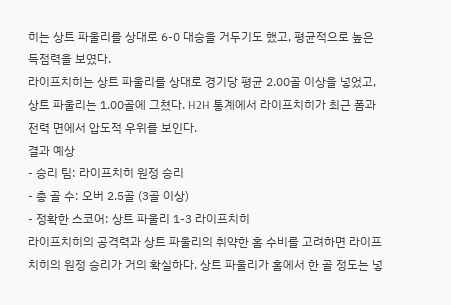히는 상트 파울리를 상대로 6-0 대승을 거두기도 했고, 평균적으로 높은 득점력을 보였다.
라이프치히는 상트 파울리를 상대로 경기당 평균 2.00골 이상을 넣었고, 상트 파울리는 1.00골에 그쳤다. H2H 통계에서 라이프치히가 최근 폼과 전력 면에서 압도적 우위를 보인다.
결과 예상
- 승리 팀: 라이프치히 원정 승리
- 총 골 수: 오버 2.5골 (3골 이상)
- 정확한 스코어: 상트 파울리 1-3 라이프치히
라이프치히의 공격력과 상트 파울리의 취약한 홈 수비를 고려하면 라이프치히의 원정 승리가 거의 확실하다. 상트 파울리가 홈에서 한 골 정도는 넣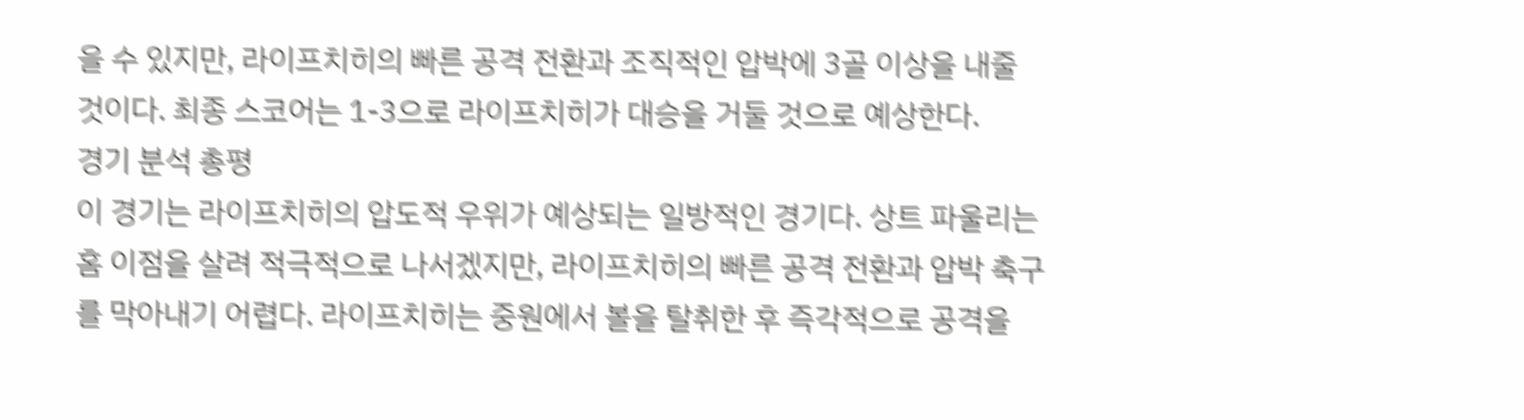을 수 있지만, 라이프치히의 빠른 공격 전환과 조직적인 압박에 3골 이상을 내줄 것이다. 최종 스코어는 1-3으로 라이프치히가 대승을 거둘 것으로 예상한다.
경기 분석 총평
이 경기는 라이프치히의 압도적 우위가 예상되는 일방적인 경기다. 상트 파울리는 홈 이점을 살려 적극적으로 나서겠지만, 라이프치히의 빠른 공격 전환과 압박 축구를 막아내기 어렵다. 라이프치히는 중원에서 볼을 탈취한 후 즉각적으로 공격을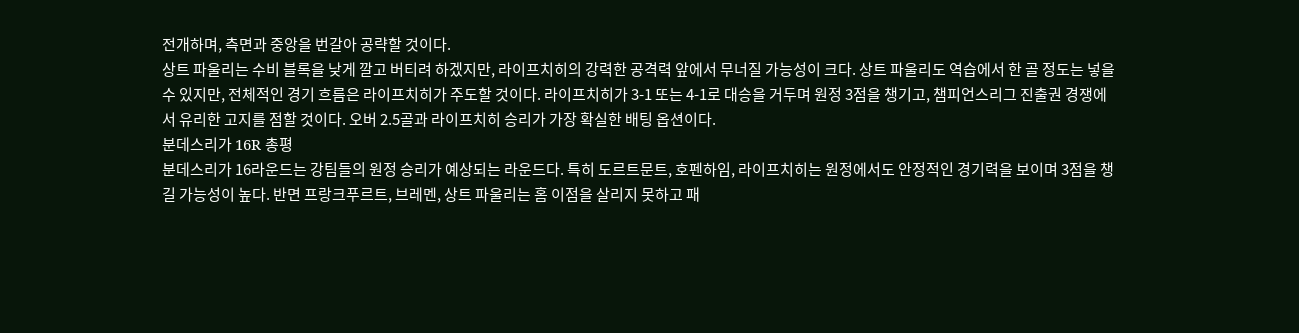전개하며, 측면과 중앙을 번갈아 공략할 것이다.
상트 파울리는 수비 블록을 낮게 깔고 버티려 하겠지만, 라이프치히의 강력한 공격력 앞에서 무너질 가능성이 크다. 상트 파울리도 역습에서 한 골 정도는 넣을 수 있지만, 전체적인 경기 흐름은 라이프치히가 주도할 것이다. 라이프치히가 3-1 또는 4-1로 대승을 거두며 원정 3점을 챙기고, 챔피언스리그 진출권 경쟁에서 유리한 고지를 점할 것이다. 오버 2.5골과 라이프치히 승리가 가장 확실한 배팅 옵션이다.
분데스리가 16R 총평
분데스리가 16라운드는 강팀들의 원정 승리가 예상되는 라운드다. 특히 도르트문트, 호펜하임, 라이프치히는 원정에서도 안정적인 경기력을 보이며 3점을 챙길 가능성이 높다. 반면 프랑크푸르트, 브레멘, 상트 파울리는 홈 이점을 살리지 못하고 패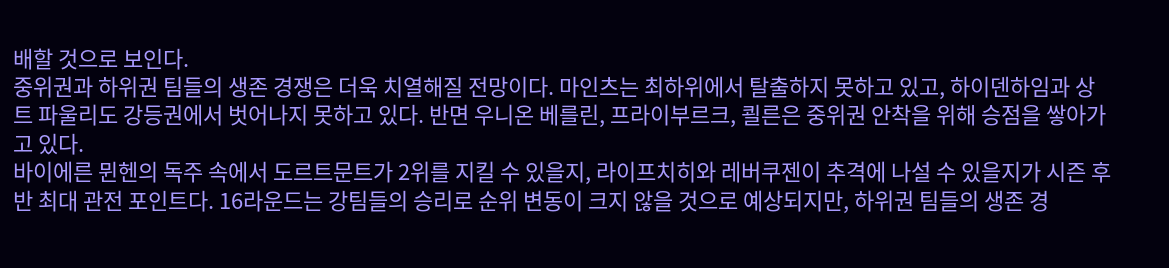배할 것으로 보인다.
중위권과 하위권 팀들의 생존 경쟁은 더욱 치열해질 전망이다. 마인츠는 최하위에서 탈출하지 못하고 있고, 하이덴하임과 상트 파울리도 강등권에서 벗어나지 못하고 있다. 반면 우니온 베를린, 프라이부르크, 쾰른은 중위권 안착을 위해 승점을 쌓아가고 있다.
바이에른 뮌헨의 독주 속에서 도르트문트가 2위를 지킬 수 있을지, 라이프치히와 레버쿠젠이 추격에 나설 수 있을지가 시즌 후반 최대 관전 포인트다. 16라운드는 강팀들의 승리로 순위 변동이 크지 않을 것으로 예상되지만, 하위권 팀들의 생존 경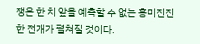쟁은 한 치 앞을 예측할 수 없는 흥미진진한 전개가 펼쳐질 것이다.